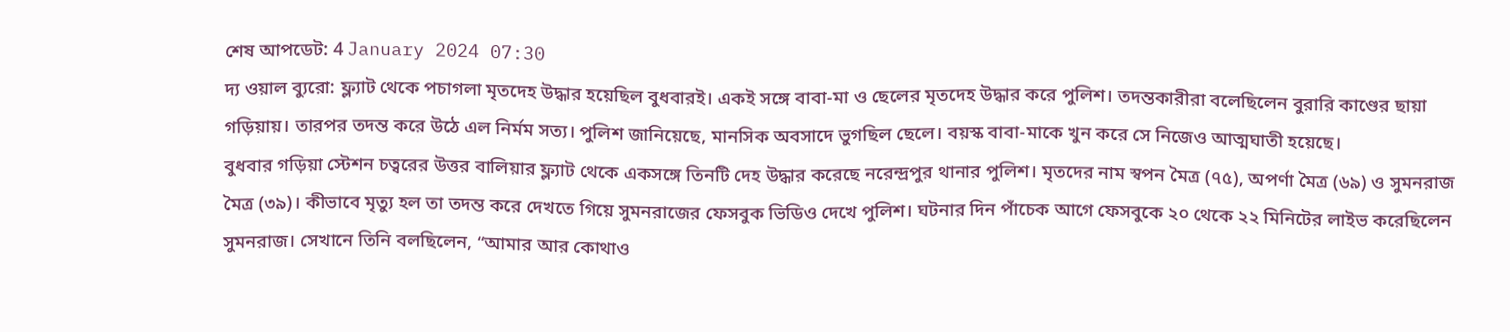শেষ আপডেট: 4 January 2024 07:30
দ্য ওয়াল ব্যুরো: ফ্ল্যাট থেকে পচাগলা মৃতদেহ উদ্ধার হয়েছিল বুধবারই। একই সঙ্গে বাবা-মা ও ছেলের মৃতদেহ উদ্ধার করে পুলিশ। তদন্তকারীরা বলেছিলেন বুরারি কাণ্ডের ছায়া গড়িয়ায়। তারপর তদন্ত করে উঠে এল নির্মম সত্য। পুলিশ জানিয়েছে, মানসিক অবসাদে ভুগছিল ছেলে। বয়স্ক বাবা-মাকে খুন করে সে নিজেও আত্মঘাতী হয়েছে।
বুধবার গড়িয়া স্টেশন চত্বরের উত্তর বালিয়ার ফ্ল্যাট থেকে একসঙ্গে তিনটি দেহ উদ্ধার করেছে নরেন্দ্রপুর থানার পুলিশ। মৃতদের নাম স্বপন মৈত্র (৭৫), অপর্ণা মৈত্র (৬৯) ও সুমনরাজ মৈত্র (৩৯)। কীভাবে মৃত্যু হল তা তদন্ত করে দেখতে গিয়ে সুমনরাজের ফেসবুক ভিডিও দেখে পুলিশ। ঘটনার দিন পাঁচেক আগে ফেসবুকে ২০ থেকে ২২ মিনিটের লাইভ করেছিলেন সুমনরাজ। সেখানে তিনি বলছিলেন, “আমার আর কোথাও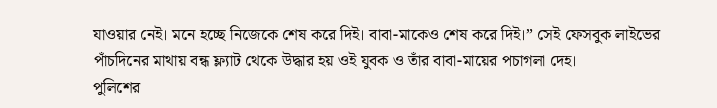যাওয়ার নেই। মনে হচ্ছে নিজেকে শেষ করে দিই। বাবা-মাকেও শেষ করে দিই।” সেই ফেসবুক লাইভের পাঁচদিনের মাথায় বন্ধ ফ্ল্যাট থেকে উদ্ধার হয় ওই যুবক ও তাঁর বাবা-মায়ের পচাগলা দেহ।
পুলিশের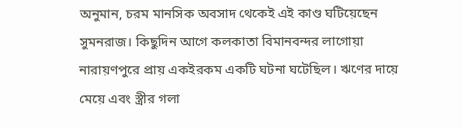অনুমান, চরম মানসিক অবসাদ থেকেই এই কাণ্ড ঘটিয়েছেন সুমনরাজ। কিছুদিন আগে কলকাতা বিমানবন্দর লাগোয়া নারায়ণপুরে প্রায় একইরকম একটি ঘটনা ঘটেছিল। ঋণের দায়ে মেয়ে এবং স্ত্রীর গলা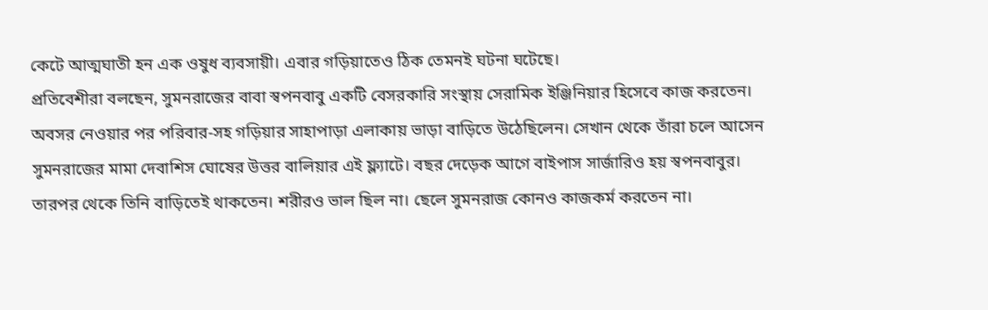কেটে আত্মঘাতী হন এক ওষুধ ব্যবসায়ী। এবার গড়িয়াতেও ঠিক তেমনই ঘটনা ঘটেছে।
প্রতিবেশীরা বলছেন, সুমনরাজের বাবা স্বপনবাবু একটি বেসরকারি সংস্থায় সেরামিক ইঞ্জিনিয়ার হিসেবে কাজ করতেন। অবসর নেওয়ার পর পরিবার-সহ গড়িয়ার সাহাপাড়া এলাকায় ভাড়া বাড়িতে উঠেছিলেন। সেখান থেকে তাঁরা চলে আসেন সুমনরাজের মামা দেবাশিস ঘোষের উত্তর বালিয়ার এই ফ্ল্যাটে। বছর দেড়েক আগে বাইপাস সার্জারিও হয় স্বপনবাবুর। তারপর থেকে তিনি বাড়িতেই থাকতেন। শরীরও ভাল ছিল না। ছেলে সুমনরাজ কোনও কাজকর্ম করতেন না।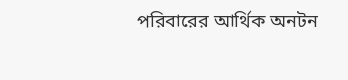পরিবারের আর্থিক অনটন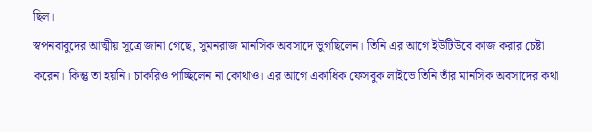ছিল।
স্বপনবাবুদের আত্মীয় সূত্রে জানা গেছে, সুমনরাজ মানসিক অবসাদে ভুগছিলেন। তিনি এর আগে ইউটিউবে কাজ করার চেষ্টা করেন। কিন্তু তা হয়নি। চাকরিও পাচ্ছিলেন না কোথাও। এর আগে একাধিক ফেসবুক লাইভে তিনি তাঁর মানসিক অবসাদের কথা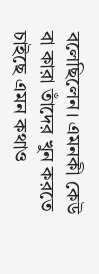বলেছিলেন। এমনকী কেউ বা কারা তাঁদের খুন করতে চাইছে এমন কথাও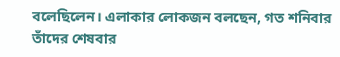বলেছিলেন। এলাকার লোকজন বলছেন, গত শনিবার তাঁদের শেষবার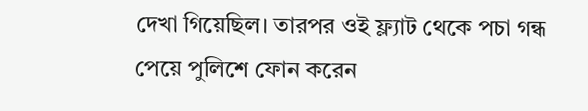দেখা গিয়েছিল। তারপর ওই ফ্ল্যাট থেকে পচা গন্ধ পেয়ে পুলিশে ফোন করেন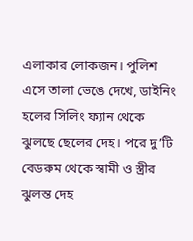এলাকার লোকজন। পুলিশ এসে তালা ভেঙে দেখে, ডাইনিং হলের সিলিং ফ্যান থেকে ঝুলছে ছেলের দেহ। পরে দু’টি বেডরুম থেকে স্বামী ও স্ত্রীর ঝুলন্ত দেহ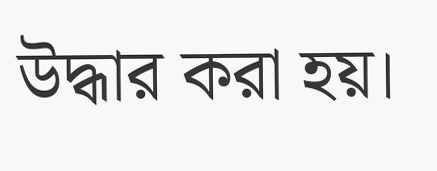উদ্ধার করা হয়।